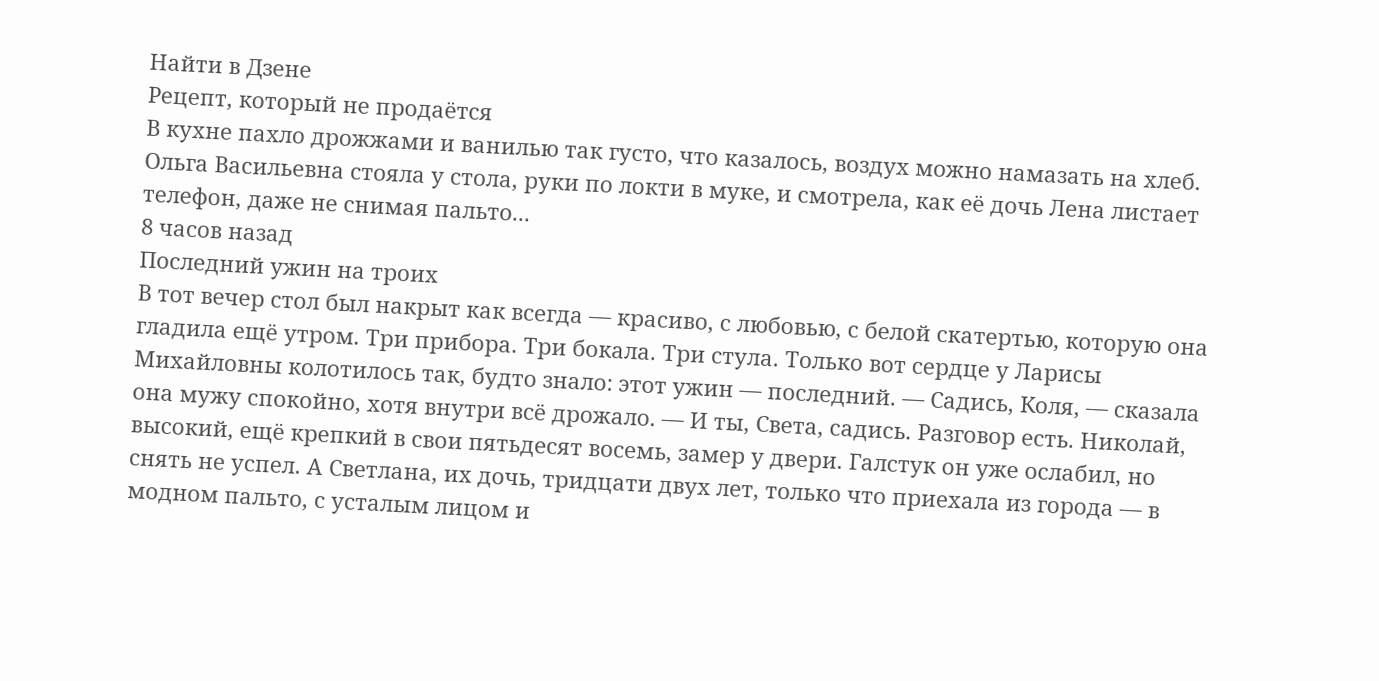Найти в Дзене
Рецепт, который не продаётся
В кухне пахло дрожжами и ванилью так густо, что казалось, воздух можно намазать на хлеб. Ольга Васильевна стояла у стола, руки по локти в муке, и смотрела, как её дочь Лена листает телефон, даже не снимая пальто...
8 часов назад
Последний ужин на троих
В тот вечер стол был накрыт как всегда — красиво, с любовью, с белой скатертью, которую она гладила ещё утром. Три прибора. Три бокала. Три стула. Только вот сердце у Ларисы Михайловны колотилось так, будто знало: этот ужин — последний. — Садись, Коля, — сказала она мужу спокойно, хотя внутри всё дрожало. — И ты, Света, садись. Разговор есть. Николай, высокий, ещё крепкий в свои пятьдесят восемь, замер у двери. Галстук он уже ослабил, но снять не успел. А Светлана, их дочь, тридцати двух лет, только что приехала из города — в модном пальто, с усталым лицом и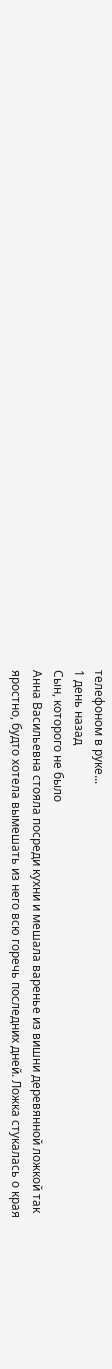телефоном в руке...
1 день назад
Сын, которого не было
Анна Васильевна стояла посреди кухни и мешала варенье из вишни деревянной ложкой так яростно, будто хотела вымешать из него всю горечь последних дней. Ложка стукалась о края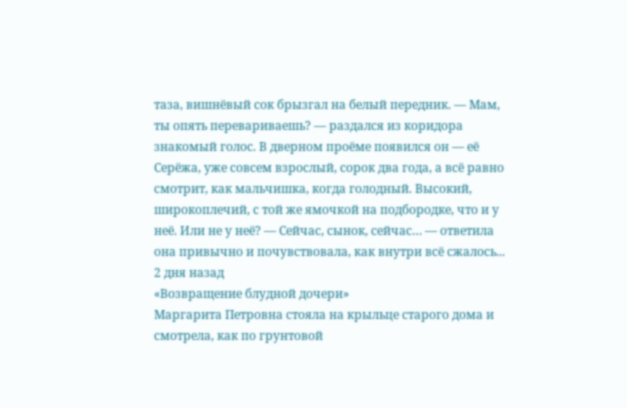таза, вишнёвый сок брызгал на белый передник. — Мам, ты опять перевариваешь? — раздался из коридора знакомый голос. В дверном проёме появился он — её Серёжа, уже совсем взрослый, сорок два года, а всё равно смотрит, как мальчишка, когда голодный. Высокий, широкоплечий, с той же ямочкой на подбородке, что и у неё. Или не у неё? — Сейчас, сынок, сейчас… — ответила она привычно и почувствовала, как внутри всё сжалось...
2 дня назад
«Возвращение блудной дочери»
Маргарита Петровна стояла на крыльце старого дома и смотрела, как по грунтовой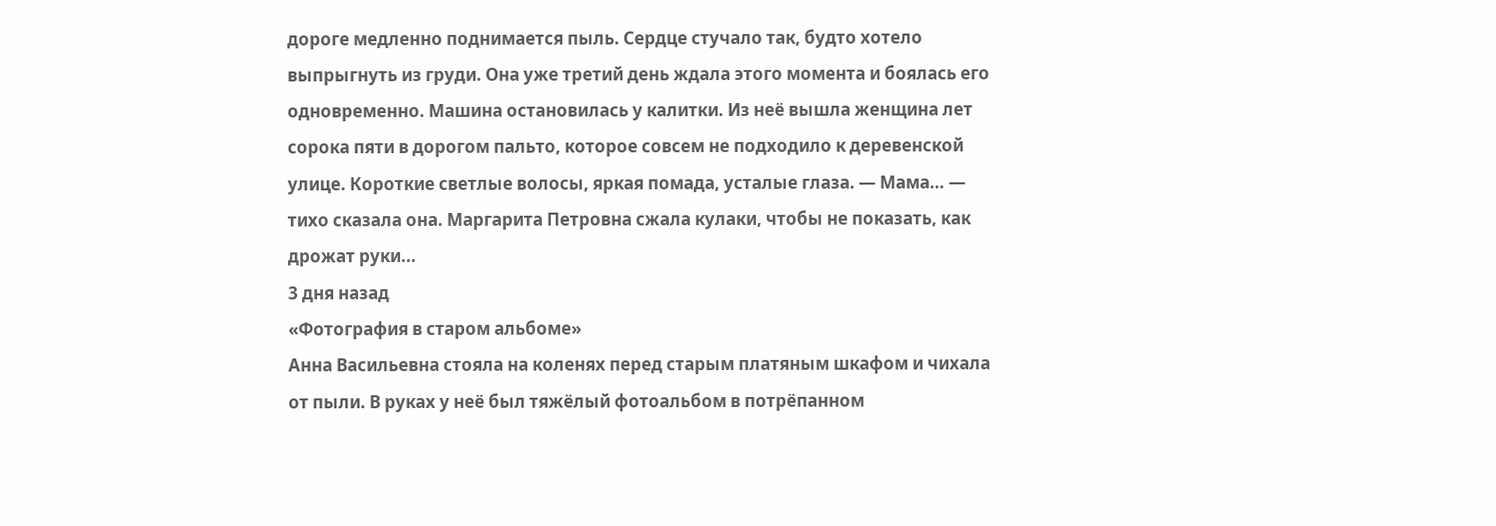дороге медленно поднимается пыль. Сердце стучало так, будто хотело выпрыгнуть из груди. Она уже третий день ждала этого момента и боялась его одновременно. Машина остановилась у калитки. Из неё вышла женщина лет сорока пяти в дорогом пальто, которое совсем не подходило к деревенской улице. Короткие светлые волосы, яркая помада, усталые глаза. — Мама… — тихо сказала она. Маргарита Петровна сжала кулаки, чтобы не показать, как дрожат руки...
3 дня назад
«Фотография в старом альбоме»
Анна Васильевна стояла на коленях перед старым платяным шкафом и чихала от пыли. В руках у неё был тяжёлый фотоальбом в потрёпанном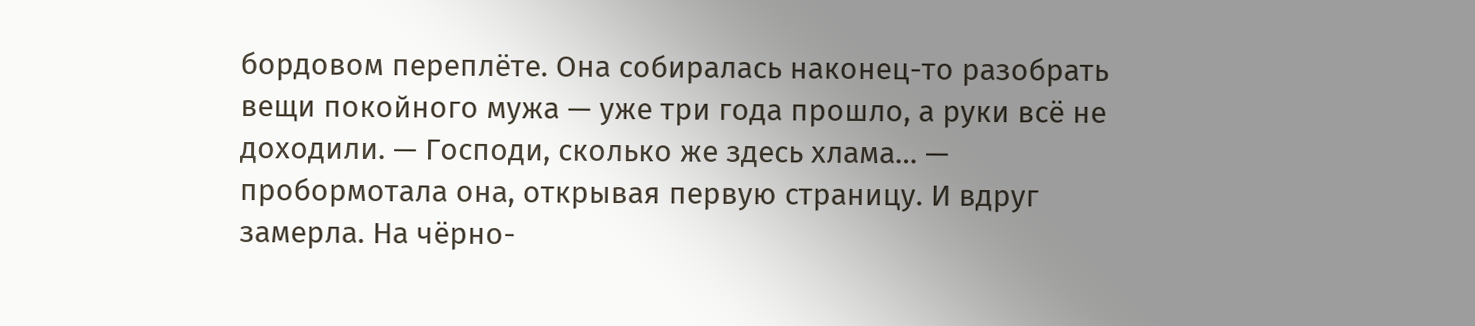бордовом переплёте. Она собиралась наконец-то разобрать вещи покойного мужа — уже три года прошло, а руки всё не доходили. — Господи, сколько же здесь хлама… — пробормотала она, открывая первую страницу. И вдруг замерла. На чёрно-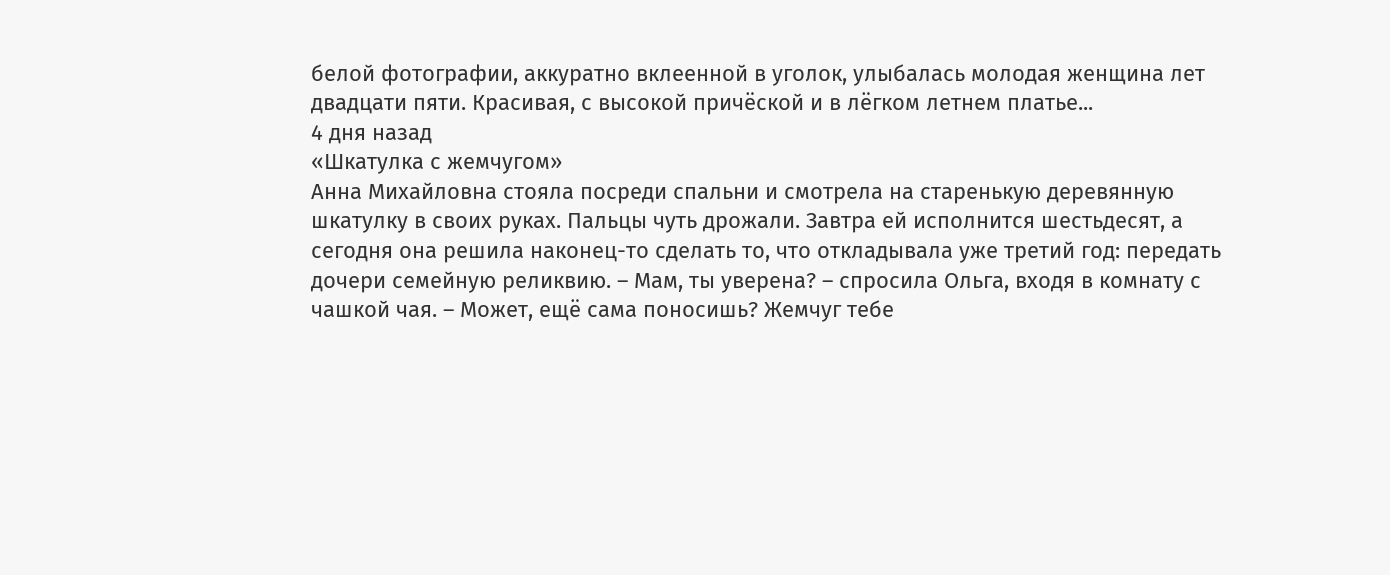белой фотографии, аккуратно вклеенной в уголок, улыбалась молодая женщина лет двадцати пяти. Красивая, с высокой причёской и в лёгком летнем платье...
4 дня назад
«Шкатулка с жемчугом»
Анна Михайловна стояла посреди спальни и смотрела на старенькую деревянную шкатулку в своих руках. Пальцы чуть дрожали. Завтра ей исполнится шестьдесят, а сегодня она решила наконец-то сделать то, что откладывала уже третий год: передать дочери семейную реликвию. – Мам, ты уверена? – спросила Ольга, входя в комнату с чашкой чая. – Может, ещё сама поносишь? Жемчуг тебе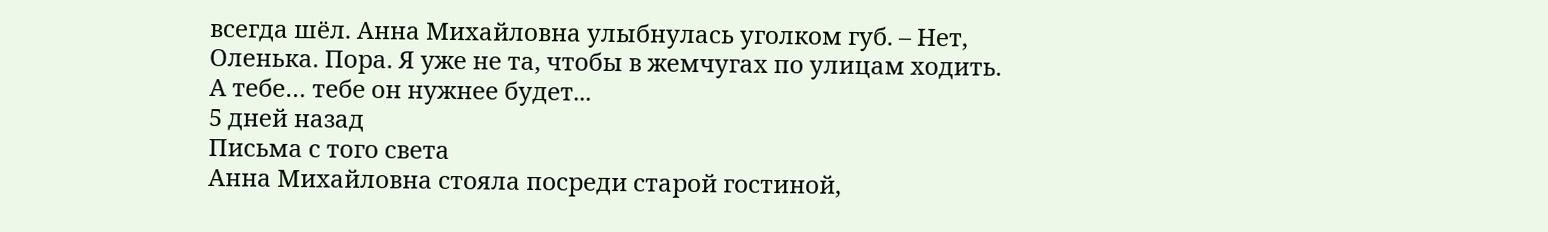всегда шёл. Анна Михайловна улыбнулась уголком губ. – Нет, Оленька. Пора. Я уже не та, чтобы в жемчугах по улицам ходить. А тебе… тебе он нужнее будет...
5 дней назад
Письма с того света
Анна Михайловна стояла посреди старой гостиной,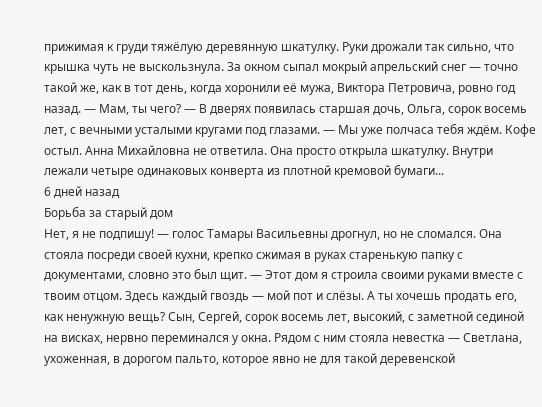прижимая к груди тяжёлую деревянную шкатулку. Руки дрожали так сильно, что крышка чуть не выскользнула. За окном сыпал мокрый апрельский снег — точно такой же, как в тот день, когда хоронили её мужа, Виктора Петровича, ровно год назад. — Мам, ты чего? — В дверях появилась старшая дочь, Ольга, сорок восемь лет, с вечными усталыми кругами под глазами. — Мы уже полчаса тебя ждём. Кофе остыл. Анна Михайловна не ответила. Она просто открыла шкатулку. Внутри лежали четыре одинаковых конверта из плотной кремовой бумаги...
6 дней назад
Борьба за старый дом
Нет, я не подпишу! — голос Тамары Васильевны дрогнул, но не сломался. Она стояла посреди своей кухни, крепко сжимая в руках старенькую папку с документами, словно это был щит. — Этот дом я строила своими руками вместе с твоим отцом. Здесь каждый гвоздь — мой пот и слёзы. А ты хочешь продать его, как ненужную вещь? Сын, Сергей, сорок восемь лет, высокий, с заметной сединой на висках, нервно переминался у окна. Рядом с ним стояла невестка — Светлана, ухоженная, в дорогом пальто, которое явно не для такой деревенской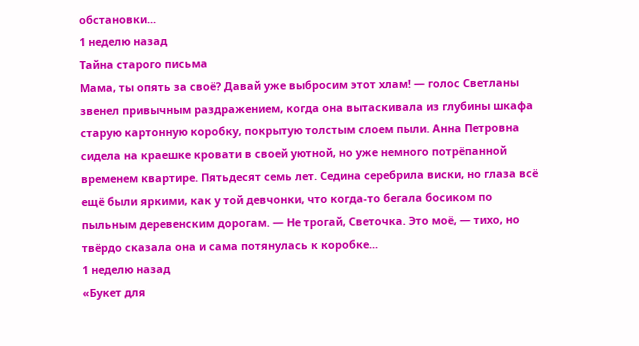обстановки...
1 неделю назад
Тайна старого письма
Мама, ты опять за своё? Давай уже выбросим этот хлам! — голос Светланы звенел привычным раздражением, когда она вытаскивала из глубины шкафа старую картонную коробку, покрытую толстым слоем пыли. Анна Петровна сидела на краешке кровати в своей уютной, но уже немного потрёпанной временем квартире. Пятьдесят семь лет. Седина серебрила виски, но глаза всё ещё были яркими, как у той девчонки, что когда-то бегала босиком по пыльным деревенским дорогам. — Не трогай, Светочка. Это моё, — тихо, но твёрдо сказала она и сама потянулась к коробке...
1 неделю назад
«Букет для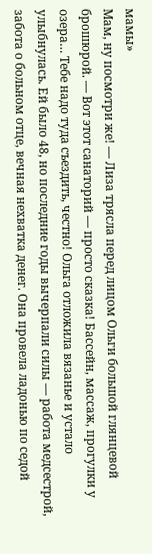мамы»
Мам, ну посмотри же! — Лиза трясла перед лицом Ольги большой глянцевой брошюрой. — Вот этот санаторий — просто сказка! Бассейн, массаж, прогулки у озера… Тебе надо туда съездить, честно! Ольга отложила вязанье и устало улыбнулась. Ей было 48, но последние годы вычерпали силы — работа медсестрой, забота о больном отце, вечная нехватка денег. Она провела ладонью по седой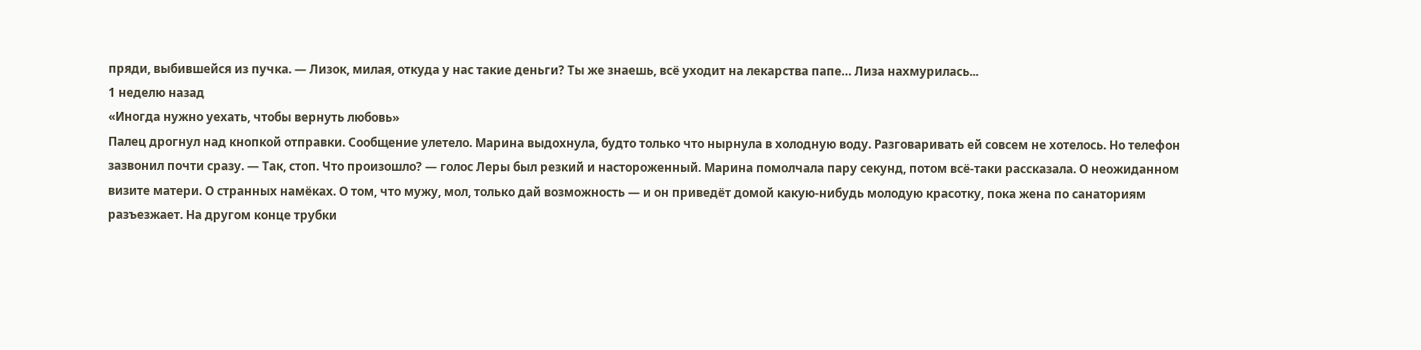пряди, выбившейся из пучка. — Лизок, милая, откуда у нас такие деньги? Ты же знаешь, всё уходит на лекарства папе… Лиза нахмурилась...
1 неделю назад
«Иногда нужно уехать, чтобы вернуть любовь»
Палец дрогнул над кнопкой отправки. Сообщение улетело. Марина выдохнула, будто только что нырнула в холодную воду. Разговаривать ей совсем не хотелось. Но телефон зазвонил почти сразу. — Так, стоп. Что произошло? — голос Леры был резкий и настороженный. Марина помолчала пару секунд, потом всё‑таки рассказала. О неожиданном визите матери. О странных намёках. О том, что мужу, мол, только дай возможность — и он приведёт домой какую‑нибудь молодую красотку, пока жена по санаториям разъезжает. На другом конце трубки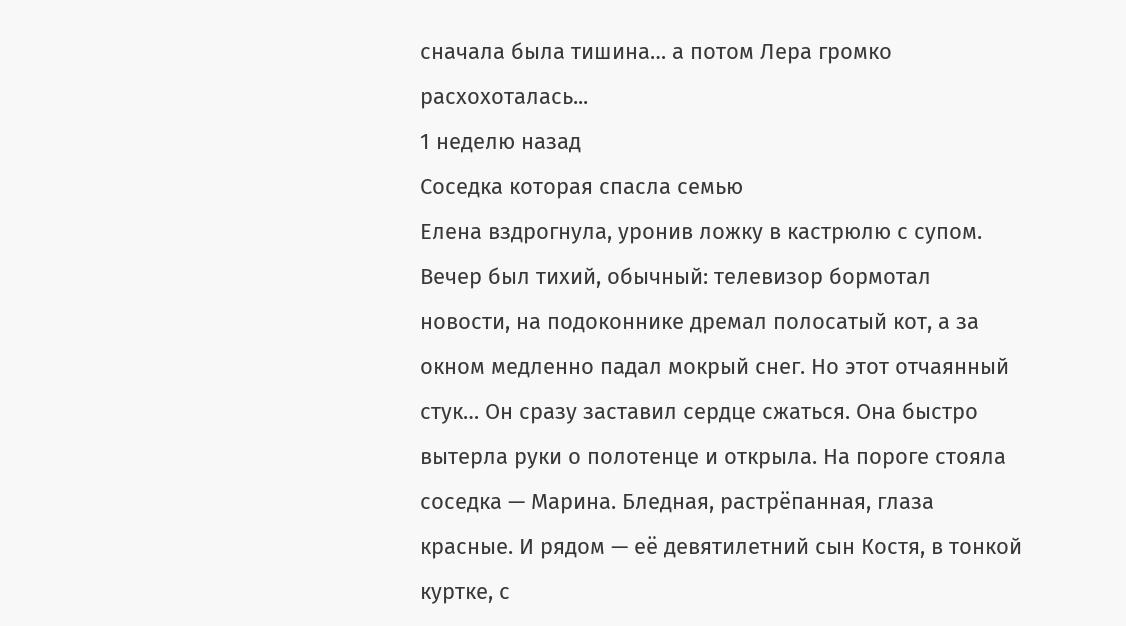сначала была тишина… а потом Лера громко расхохоталась...
1 неделю назад
Соседка которая спасла семью
Елена вздрогнула, уронив ложку в кастрюлю с супом. Вечер был тихий, обычный: телевизор бормотал новости, на подоконнике дремал полосатый кот, а за окном медленно падал мокрый снег. Но этот отчаянный стук… Он сразу заставил сердце сжаться. Она быстро вытерла руки о полотенце и открыла. На пороге стояла соседка — Марина. Бледная, растрёпанная, глаза красные. И рядом — её девятилетний сын Костя, в тонкой куртке, с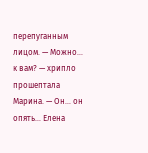перепуганным лицом. — Можно… к вам? — хрипло прошептала Марина. — Он… он опять… Елена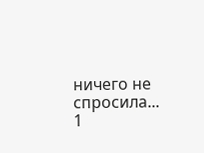ничего не спросила...
1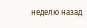неделю назад